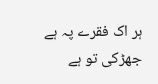ہر اک فقرے پہ ہے جھڑکی تو ہے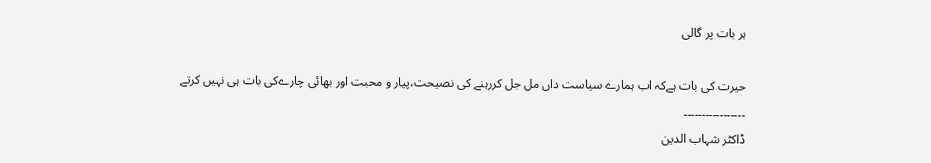ہر بات پر گالی

حیرت کی بات ہےکہ اب ہمارے سیاست داں مل جل کررہنے کی نصیحت،پیار و محبت اور بھائی چارےکی بات ہی نہیں کرتے
۔۔۔۔۔۔۔۔۔۔۔۔۔۔۔۔۔
ڈاکٹر شہاب الدین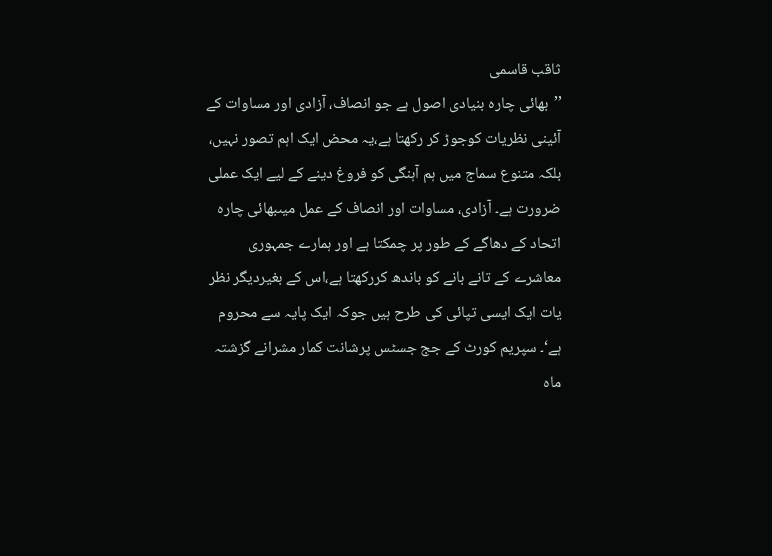ثاقب قاسمی
’’بھائی چارہ بنیادی اصول ہے جو انصاف، آزادی اور مساوات کے آئینی نظریات کوجوڑ کر رکھتا ہے،یہ محض ایک اہم تصور نہیں، بلکہ متنوع سماج میں ہم آہنگی کو فروغ دینے کے لیے ایک عملی ضرورت ہے۔ آزادی، مساوات اور انصاف کے عمل میںبھائی چارہ اتحاد کے دھاگے کے طور پر چمکتا ہے اور ہمارے جمہوری معاشرے کے تانے بانے کو باندھ کررکھتا ہے،اس کے بغیردیگر نظر یات ایک ایسی تپائی کی طرح ہیں جوکہ ایک پایہ سے محروم ہے‘۔ سپریم کورٹ کے جج جسٹس پرشانت کمار مشرانے گزشتہ ماہ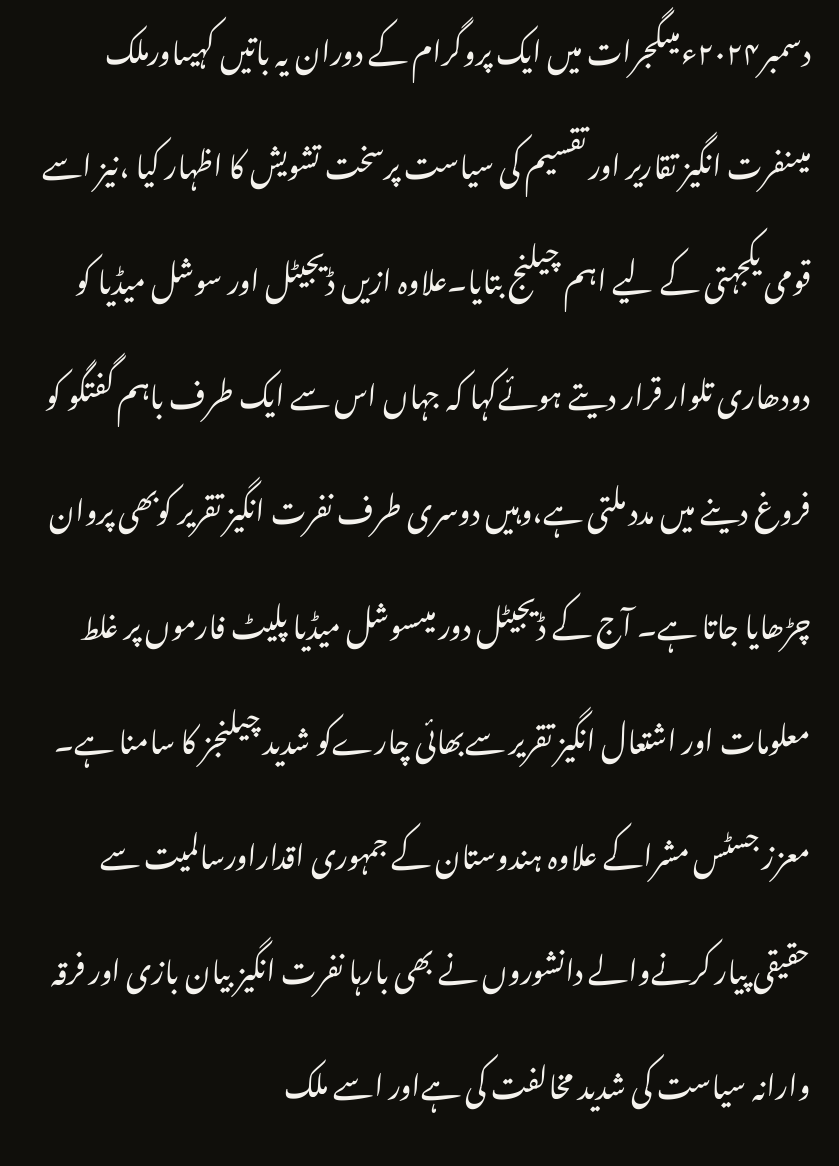دسمبر۲۰۲۴ءمیںگجرات میں ایک پروگرام کے دوران یہ باتیں کہیںاورملک میںنفرت انگیز تقاریر اور تقسیم کی سیاست پرسخت تشویش کا اظہار کیا ،نیز اسے قومی یکجہتی کے لیے اہم چیلنج بتایا۔علاوہ ازیں ڈیجیٹل اور سوشل میڈیا کو دودھاری تلوار قرار دیتے ہوئےکہا کہ جہاں اس سے ایک طرف باہم گفتگو کو فروغ دینے میں مدد ملتی ہے،وہیں دوسری طرف نفرت انگیز تقریر کوبھی پروان چڑھایا جاتا ہے۔ آج کے ڈیجیٹل دور میںسوشل میڈیا پلیٹ فارموں پر غلط معلومات اور اشتعال انگیز تقریر سےبھائی چارےکو شدید چیلنجز کا سامنا ہے۔
معزز جسٹس مشراکے علاوہ ہندوستان کے جمہوری اقداراورسالمیت سے حقیقی پیار کرنےوالے دانشوروں نے بھی بارہا نفرت انگیز بیان بازی اور فرقہ وارانہ سیاست کی شدید مخالفت کی ہےاور اسے ملک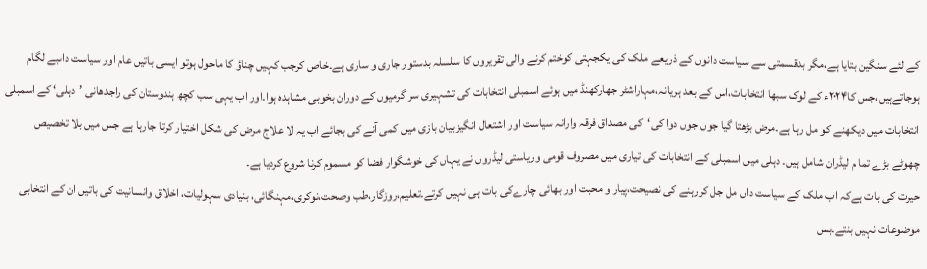کے لئے سنگین بتایا ہے،مگر بدقسمتی سے سیاست دانوں کے ذریعے ملک کی یکجہتی کوختم کرنے والی تقریروں کا سلسلہ بدستور جاری و ساری ہے۔خاص کرجب کہیں چناؤ کا ماحول ہوتو ایسی باتیں عام اور سیاست داںبے لگام ہوجاتےہیں،جس کا۲۰۲۴ء کے لوک سبھا انتخابات،اس کے بعد ہریانہ،مہاراشٹر جھارکھنڈ میں ہوئے اسمبلی انتخابات کی تشہیری سر گرمیوں کے دوران بخوبی مشاہدہ ہوا۔اور اب یہی سب کچھ ہندوستان کی راجدھانی ’دہلی‘ کے اسمبلی انتخابات میں دیکھنے کو مل رہا ہے۔مرض بڑھتا گیا جوں جوں دوا کی‘کی مصداق فرقہ وارانہ سیاست اور اشتعال انگیزبیان بازی میں کمی آنے کی بجائے اب یہ لا علاج مرض کی شکل اختیار کرتا جارہا ہے جس میں بلا تخصیص چھوٹے بڑے تما م لیڈران شامل ہیں۔ دہلی میں اسمبلی کے انتخابات کی تیاری میں مصروف قومی وریاستی لیڈروں نے یہاں کی خوشگوار فضا کو مسموم کرنا شروع کردیا ہے۔
حیرت کی بات ہےکہ اب ملک کے سیاست داں مل جل کررہنے کی نصیحت،پیار و محبت اور بھائی چارےکی بات ہی نہیں کرتے۔تعلیم،روزگار،طب وصحت،نوکری،مہنگائی، بنیادی سہولیات، اخلاق وانسانیت کی باتیں ان کے انتخابی موضوعات نہیں بنتے۔بس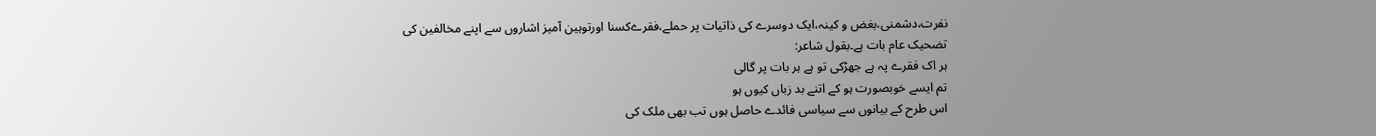نفرت،دشمنی،بغض و کینہ،ایک دوسرے کی ذاتیات پر حملے،فقرےکسنا اورتوہین آمیز اشاروں سے اپنے مخالفین کی تضحیک عام بات ہے۔بقول شاعر:
ہر اک فقرے پہ ہے جھڑکی تو ہے ہر بات پر گالی
تم ایسے خوبصورت ہو کے اتنے بد زباں کیوں ہو
اس طرح کے بیانوں سے سیاسی فائدے حاصل ہوں تب بھی ملک کی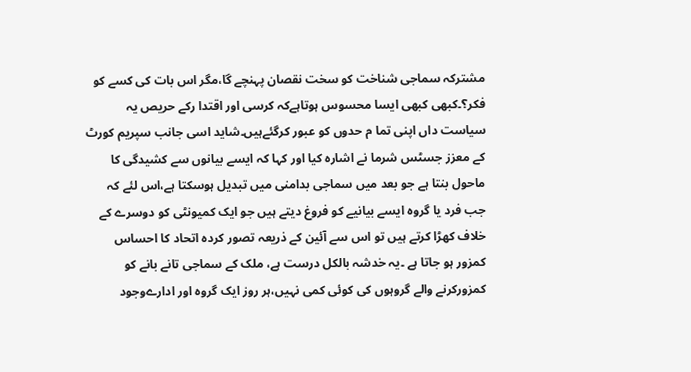مشترکہ سماجی شناخت کو سخت نقصان پہنچے گا،مگر اس بات کی کسے کو فکر؟۔کبھی کبھی ایسا محسوس ہوتاہےکہ کرسی اور اقتدا رکے حریص یہ سیاست داں اپنی تما م حدوں کو عبور کرگئےہیں۔شاید اسی جانب سپریم کورٹ کے معزز جسٹس شرما نے اشارہ کیا اور کہا کہ ایسے بیانوں سے کشیدگی کا ماحول بنتا ہے جو بعد میں سماجی بدامنی میں تبدیل ہوسکتا ہے،اس لئے کہ جب فرد یا گروہ ایسے بیانیے کو فروغ دیتے ہیں جو ایک کمیونٹی کو دوسرے کے خلاف کھڑا کرتے ہیں تو اس سے آئین کے ذریعہ تصور کردہ اتحاد کا احساس کمزور ہو جاتا ہے ۔یہ خدشہ بالکل درست ہے، ملک کے سماجی تانے بانے کو کمزورکرنے والے گروہوں کی کوئی کمی نہیں،ہر روز ایک گروہ اور ادارےوجود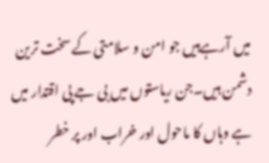میں آرہےہیں جو امن و سلامتی کے سخت ترین دشمن ہیں۔جن ریاستوں میں بی جے پی اقتدار میں ہے وہاں کا ماحول اور خراب اور پر خطر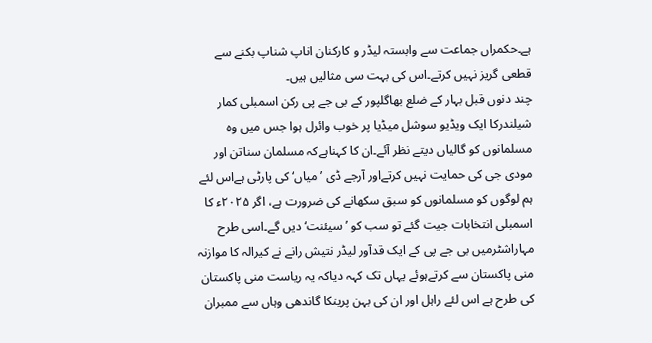ہے۔حکمراں جماعت سے وابستہ لیڈر و کارکنان اناپ شناپ بکنے سے قطعی گریز نہیں کرتے۔اس کی بہت سی مثالیں ہیں۔
چند دنوں قبل بہار کے ضلع بھاگلپور کے بی جے پی رکن اسمبلی کمار شیلندرکا ایک ویڈیو سوشل میڈیا پر خوب وائرل ہوا جس میں وہ مسلمانوں کو گالیاں دیتے نظر آئے۔ان کا کہناہےکہ مسلمان سناتن اور مودی جی کی حمایت نہیں کرتےاور آرجے ڈی ’میاں‘ کی پارٹی ہےاس لئے ہم لوگوں کو مسلمانوں کو سبق سکھانے کی ضرورت ہے، اگر ۲۰۲۵ء کا اسمبلی انتخابات جیت گئے تو سب کو ’سیئنت‘ دیں گے۔اسی طرح مہاراشٹرمیں بی جے پی کے ایک قدآور لیڈر نتیش رانے نے کیرالہ کا موازنہ منی پاکستان سے کرتےہوئے یہاں تک کہہ دیاکہ یہ ریاست منی پاکستان کی طرح ہے اس لئے راہل اور ان کی بہن پرینکا گاندھی وہاں سے ممبران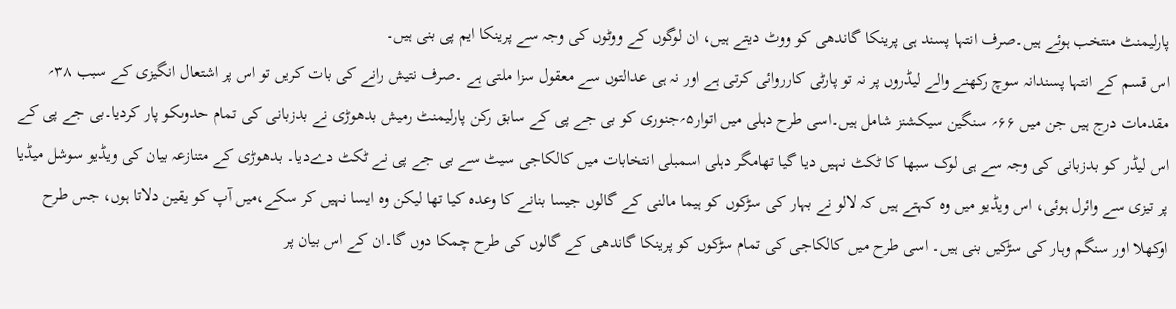پارلیمنٹ منتخب ہوئے ہیں۔صرف انتہا پسند ہی پرینکا گاندھی کو ووٹ دیتے ہیں، ان لوگوں کے ووٹوں کی وجہ سے پرینکا ایم پی بنی ہیں۔
اس قسم کے انتہا پسندانہ سوچ رکھنے والے لیڈروں پر نہ تو پارٹی کارروائی کرتی ہے اور نہ ہی عدالتوں سے معقول سزا ملتی ہے ۔صرف نتیش رانے کی بات کریں تو اس پر اشتعال انگیزی کے سبب ۳۸؍ مقدمات درج ہیں جن میں ۶۶؍ سنگین سیکشنز شامل ہیں۔اسی طرح دہلی میں اتوار۵؍جنوری کو بی جے پی کے سابق رکن پارلیمنٹ رمیش بدھوڑی نے بدزبانی کی تمام حدوںکو پار کردیا۔بی جے پی کے اس لیڈر کو بدزبانی کی وجہ سے ہی لوک سبھا کا ٹکٹ نہیں دیا گیا تھامگر دہلی اسمبلی انتخابات میں کالکاجی سیٹ سے بی جے پی نے ٹکٹ دےدیا۔ بدھوڑی کے متنازعہ بیان کی ویڈیو سوشل میڈیا پر تیزی سے وائرل ہوئی، اس ویڈیو میں وہ کہتے ہیں کہ لالو نے بہار کی سڑکوں کو ہیما مالنی کے گالوں جیسا بنانے کا وعدہ کیا تھا لیکن وہ ایسا نہیں کر سکے،میں آپ کو یقین دلاتا ہوں، جس طرح اوکھلا اور سنگم وہار کی سڑکیں بنی ہیں۔ اسی طرح میں کالکاجی کی تمام سڑکوں کو پرینکا گاندھی کے گالوں کی طرح چمکا دوں گا۔ان کے اس بیان پر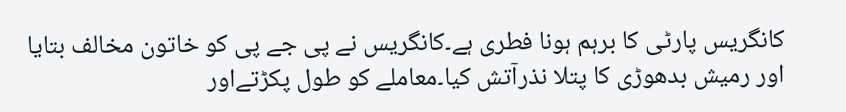کانگریس پارٹی کا برہم ہونا فطری ہے۔کانگریس نے پی جے پی کو خاتون مخالف بتایا اور رمیش بدھوڑی کا پتلا نذرآتش کیا۔معاملے کو طول پکڑتےاور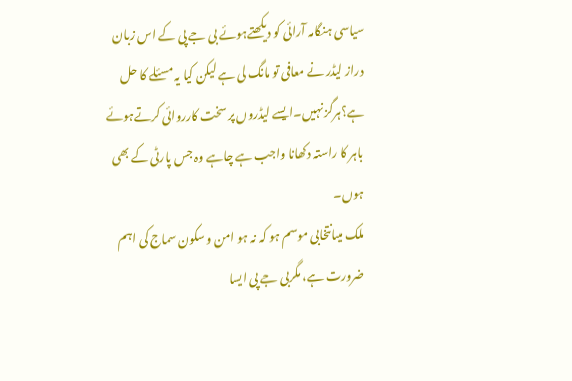سیاسی ہنگامہ آرائی کو دیکھتےہوئے بی جے پی کے اس زبان دراز لیڈر نے معافی تو مانگ لی ہے لیکن کیا یہ مسئلے کا حل ہے؟ہرگز نہیں۔ایسے لیڈروں پر سخت کارروائی کرتےہوئے باہر کا راستہ دکھانا واجب ہے چاہے وہ جس پارٹی کے بھی ہوں۔
ملک میںانتخابی موسم ہو کہ نہ ہو امن و سکون سماج کی اہم ضرورت ہے، مگربی جے پی ایسا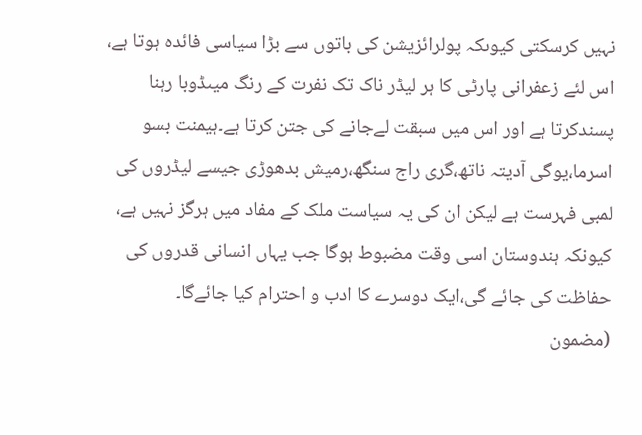نہیں کرسکتی کیوںکہ پولرائزیشن کی باتوں سے بڑا سیاسی فائدہ ہوتا ہے، اس لئے زعفرانی پارٹی کا ہر لیڈر ناک تک نفرت کے رنگ میںڈوبا رہنا پسندکرتا ہے اور اس میں سبقت لےجانے کی جتن کرتا ہے۔ہیمنت بسو اسرما،یوگی آدیتہ ناتھ،گری راج سنگھ،رمیش بدھوڑی جیسے لیڈروں کی لمبی فہرست ہے لیکن ان کی یہ سیاست ملک کے مفاد میں ہرگز نہیں ہے، کیونکہ ہندوستان اسی وقت مضبوط ہوگا جب یہاں انسانی قدروں کی حفاظت کی جائے گی،ایک دوسرے کا ادب و احترام کیا جائےگا۔
(مضمون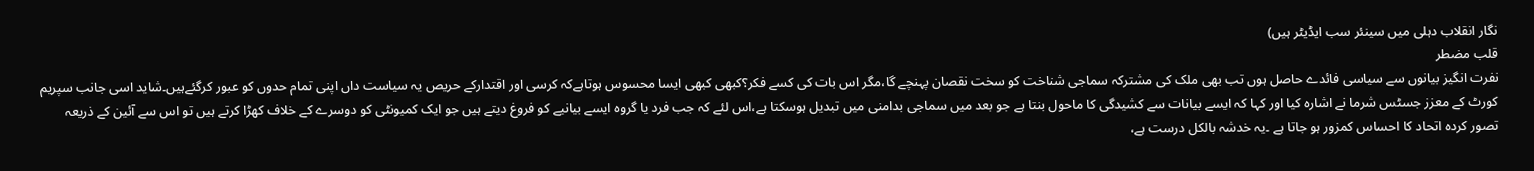نگار انقلاب دہلی میں سینئر سب ایڈیٹر ہیں)
قلب مضطر
نفرت انگیز بیانوں سے سیاسی فائدے حاصل ہوں تب بھی ملک کی مشترکہ سماجی شناخت کو سخت نقصان پہنچے گا،مگر اس بات کی کسے فکر؟کبھی کبھی ایسا محسوس ہوتاہےکہ کرسی اور اقتدارکے حریص یہ سیاست داں اپنی تمام حدوں کو عبور کرگئےہیں۔شاید اسی جانب سپریم کورٹ کے معزز جسٹس شرما نے اشارہ کیا اور کہا کہ ایسے بیانات سے کشیدگی کا ماحول بنتا ہے جو بعد میں سماجی بدامنی میں تبدیل ہوسکتا ہے،اس لئے کہ جب فرد یا گروہ ایسے بیانیے کو فروغ دیتے ہیں جو ایک کمیونٹی کو دوسرے کے خلاف کھڑا کرتے ہیں تو اس سے آئین کے ذریعہ تصور کردہ اتحاد کا احساس کمزور ہو جاتا ہے ۔یہ خدشہ بالکل درست ہے،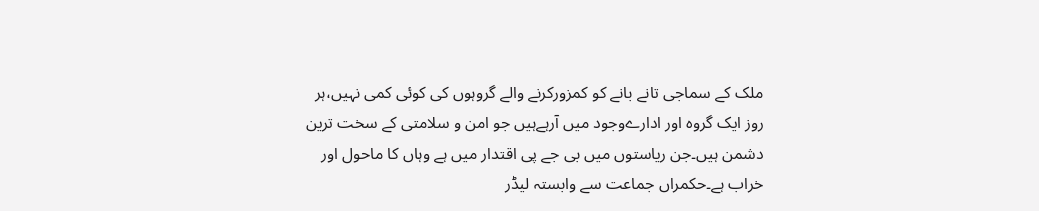ملک کے سماجی تانے بانے کو کمزورکرنے والے گروہوں کی کوئی کمی نہیں،ہر روز ایک گروہ اور ادارےوجود میں آرہےہیں جو امن و سلامتی کے سخت ترین دشمن ہیں۔جن ریاستوں میں بی جے پی اقتدار میں ہے وہاں کا ماحول اور خراب ہے۔حکمراں جماعت سے وابستہ لیڈر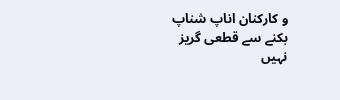و کارکنان اناپ شناپ بکنے سے قطعی گریز نہیں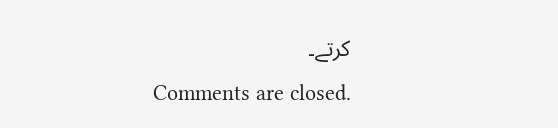کرتے۔
Comments are closed.